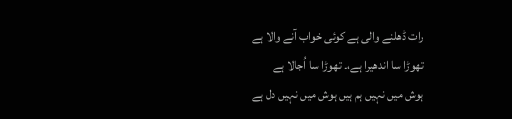رات ڈھلنے والی ہے کوئی خواب آنے والا ہے
تھوڑا سا اندھیرا ہے،۔ تھوڑا سا اُجالا ہے
ہوش میں نہیں ہم ہیں ہوش میں نہیں دل ہے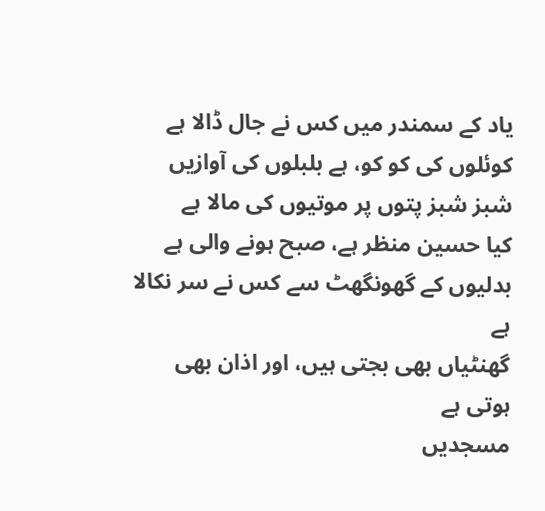یاد کے سمندر میں کس نے جال ڈالا ہے
کوئلوں کی کو کو، ہے بلبلوں کی آوازیں
شبز شبز پتوں پر موتیوں کی مالا ہے
کیا حسین منظر ہے، صبح ہونے والی ہے
بدلیوں کے گھونگھٹ سے كس نے سر نکالا ہے
گھنٹیاں بھی بجتی ہیں، اور اذان بھی ہوتی ہے
مسجدیں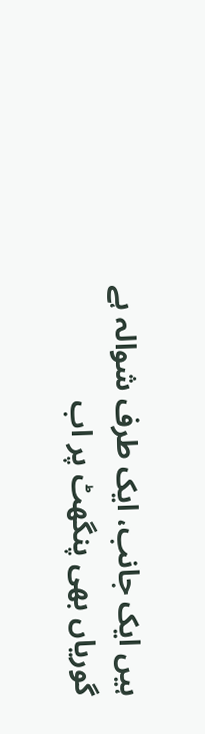ہیں ایک جانب، ایک طرف شوالہ ہے
گوریاں بھی پنگھٹ پر اب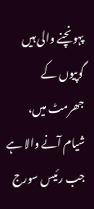پہونچنے والی ہیں
گوپیوں کے جھرمٹ میں، شیام آنے والا ہے
جب رئیس سورج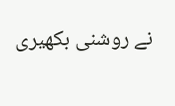نے روشنی بکھیری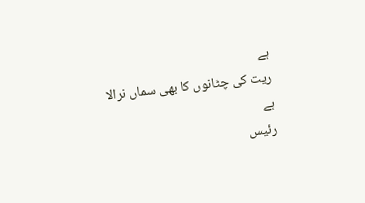ہے
ریت کی چٹانوں کا بھی سماں نرالا ہے
رئیس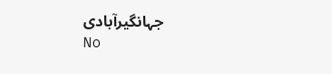جہانگیرآبادی
No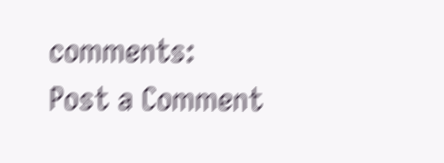comments:
Post a Comment